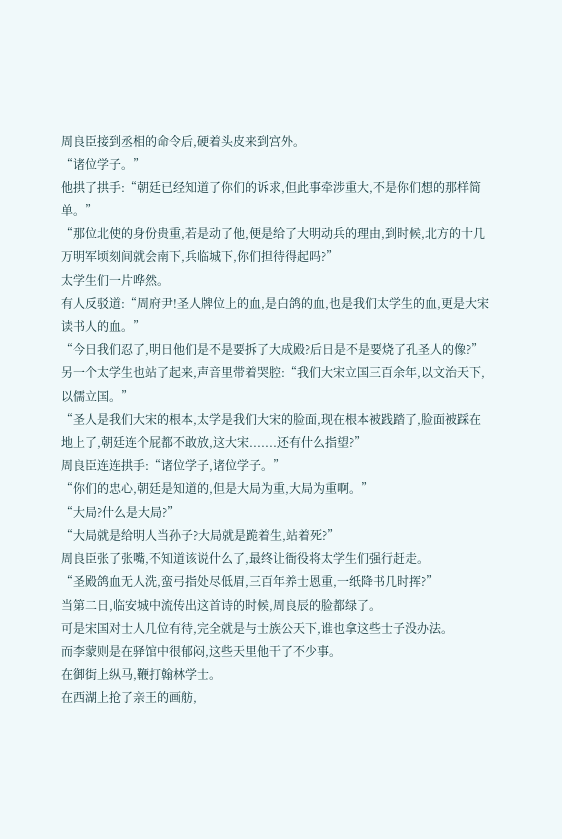周良臣接到丞相的命令后,硬着头皮来到宫外。
“诸位学子。”
他拱了拱手:“朝廷已经知道了你们的诉求,但此事牵涉重大,不是你们想的那样简单。”
“那位北使的身份贵重,若是动了他,便是给了大明动兵的理由,到时候,北方的十几万明军顷刻间就会南下,兵临城下,你们担待得起吗?”
太学生们一片哗然。
有人反驳道:“周府尹!圣人牌位上的血,是白鸽的血,也是我们太学生的血,更是大宋读书人的血。”
“今日我们忍了,明日他们是不是要拆了大成殿?后日是不是要烧了孔圣人的像?”
另一个太学生也站了起来,声音里带着哭腔:“我们大宋立国三百余年,以文治天下,以儒立国。”
“圣人是我们大宋的根本,太学是我们大宋的脸面,现在根本被践踏了,脸面被踩在地上了,朝廷连个屁都不敢放,这大宋.......还有什么指望?”
周良臣连连拱手:“诸位学子,诸位学子。”
“你们的忠心,朝廷是知道的,但是大局为重,大局为重啊。”
“大局?什么是大局?”
“大局就是给明人当孙子?大局就是跪着生,站着死?”
周良臣张了张嘴,不知道该说什么了,最终让衙役将太学生们强行赶走。
“圣殿鸽血无人洗,蛮弓指处尽低眉,三百年养士恩重,一纸降书几时挥?”
当第二日,临安城中流传出这首诗的时候,周良辰的脸都绿了。
可是宋国对士人几位有待,完全就是与士族公天下,谁也拿这些士子没办法。
而李蒙则是在驿馆中很郁闷,这些天里他干了不少事。
在御街上纵马,鞭打翰林学士。
在西湖上抢了亲王的画舫,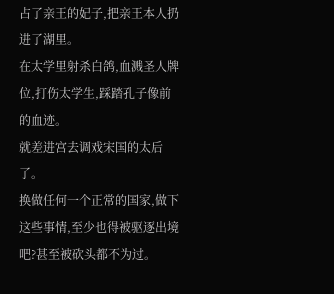占了亲王的妃子,把亲王本人扔进了湖里。
在太学里射杀白鸽,血溅圣人牌位,打伤太学生,踩踏孔子像前的血迹。
就差进宫去调戏宋国的太后了。
换做任何一个正常的国家,做下这些事情,至少也得被驱逐出境吧?甚至被砍头都不为过。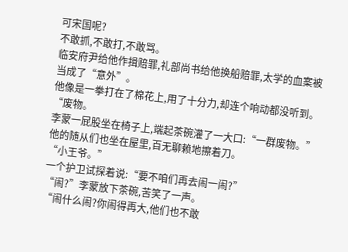可宋国呢?
不敢抓,不敢打,不敢骂。
临安府尹给他作揖赔罪,礼部尚书给他换船赔罪,太学的血案被当成了“意外”。
他像是一拳打在了棉花上,用了十分力,却连个响动都没听到。
“废物。
李蒙一屁股坐在椅子上,端起茶碗灌了一大口:“一群废物。”
他的随从们也坐在屋里,百无聊赖地擦着刀。
“小王爷。”
一个护卫试探着说:“要不咱们再去闹一闹?”
“闹?”李蒙放下茶碗,苦笑了一声。
“闹什么闹?你闹得再大,他们也不敢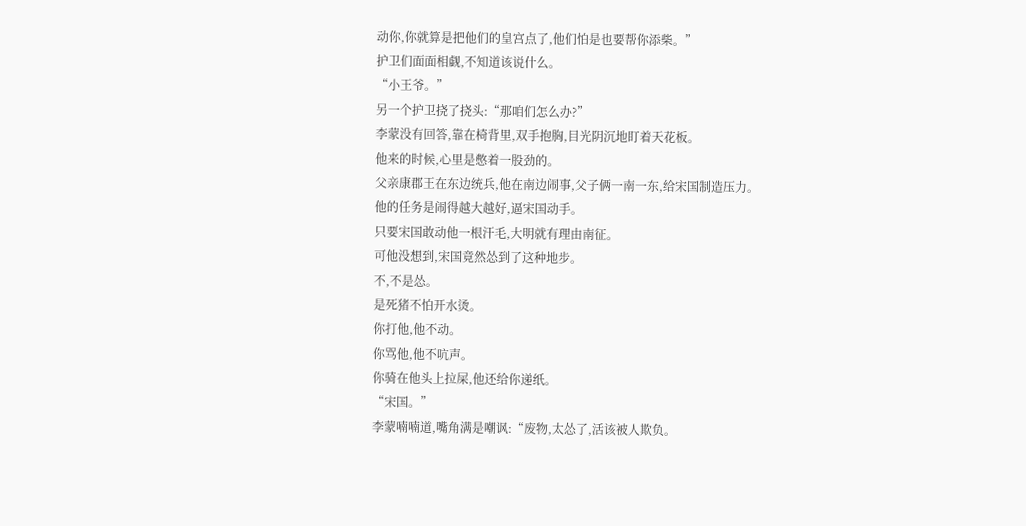动你,你就算是把他们的皇宫点了,他们怕是也要帮你添柴。”
护卫们面面相觑,不知道该说什么。
“小王爷。”
另一个护卫挠了挠头:“那咱们怎么办?”
李蒙没有回答,靠在椅背里,双手抱胸,目光阴沉地盯着天花板。
他来的时候,心里是憋着一股劲的。
父亲康郡王在东边统兵,他在南边闹事,父子俩一南一东,给宋国制造压力。
他的任务是闹得越大越好,逼宋国动手。
只要宋国敢动他一根汗毛,大明就有理由南征。
可他没想到,宋国竟然怂到了这种地步。
不,不是怂。
是死猪不怕开水烫。
你打他,他不动。
你骂他,他不吭声。
你骑在他头上拉屎,他还给你递纸。
“宋国。”
李蒙喃喃道,嘴角满是嘲讽:“废物,太怂了,活该被人欺负。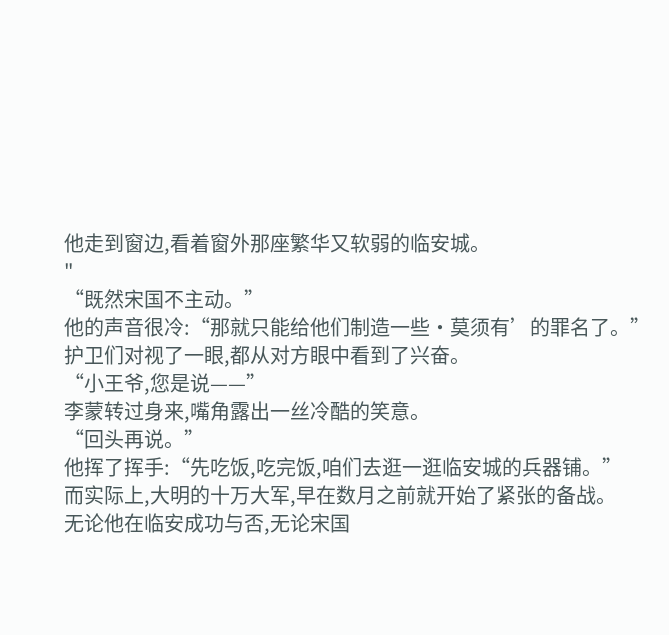他走到窗边,看着窗外那座繁华又软弱的临安城。
"
“既然宋国不主动。”
他的声音很冷:“那就只能给他们制造一些·莫须有’的罪名了。”
护卫们对视了一眼,都从对方眼中看到了兴奋。
“小王爷,您是说——”
李蒙转过身来,嘴角露出一丝冷酷的笑意。
“回头再说。”
他挥了挥手:“先吃饭,吃完饭,咱们去逛一逛临安城的兵器铺。”
而实际上,大明的十万大军,早在数月之前就开始了紧张的备战。
无论他在临安成功与否,无论宋国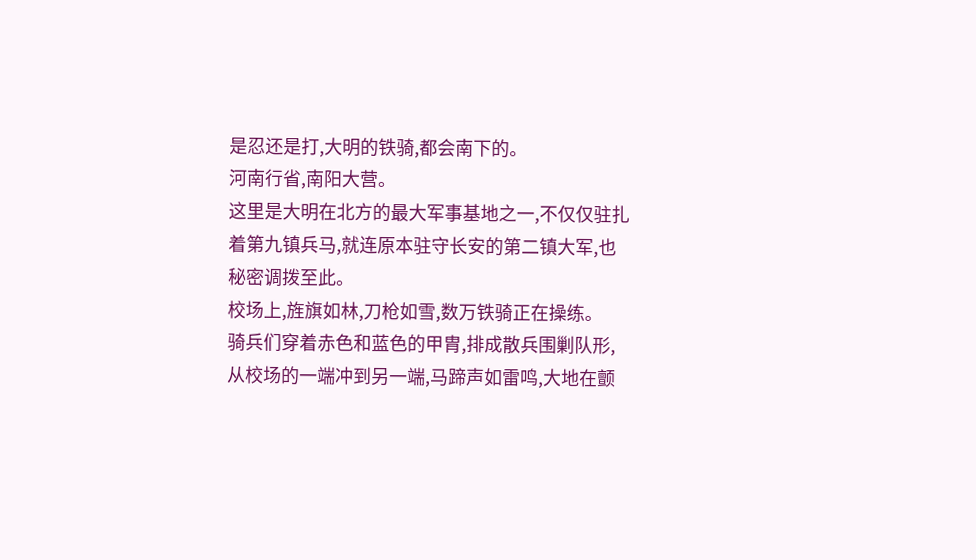是忍还是打,大明的铁骑,都会南下的。
河南行省,南阳大营。
这里是大明在北方的最大军事基地之一,不仅仅驻扎着第九镇兵马,就连原本驻守长安的第二镇大军,也秘密调拨至此。
校场上,旌旗如林,刀枪如雪,数万铁骑正在操练。
骑兵们穿着赤色和蓝色的甲胄,排成散兵围剿队形,从校场的一端冲到另一端,马蹄声如雷鸣,大地在颤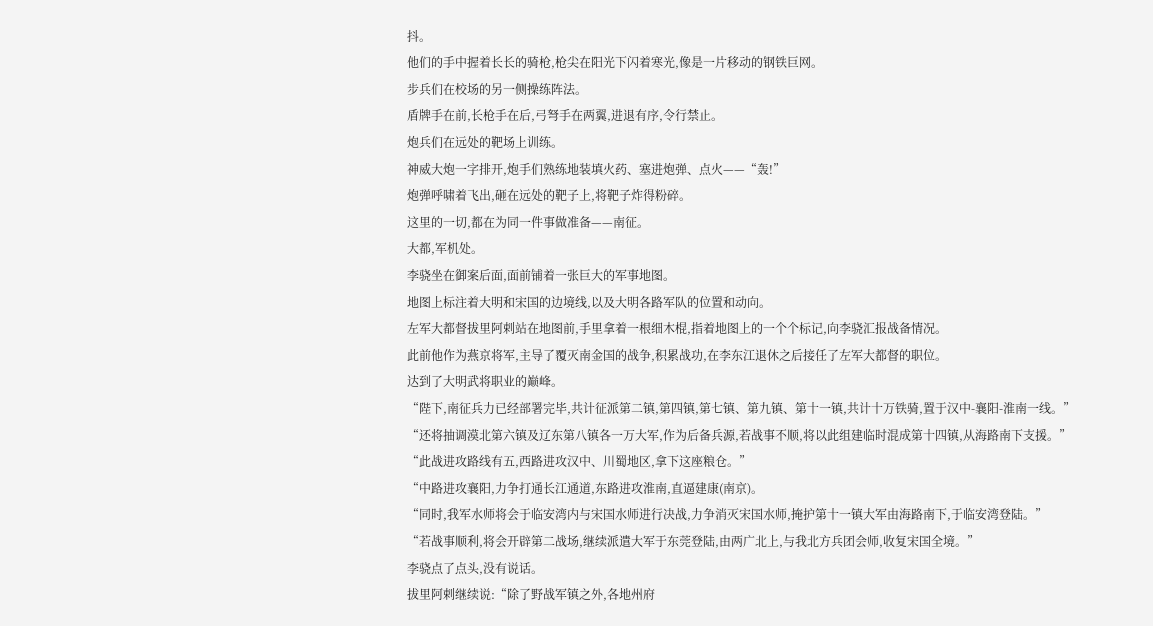抖。
他们的手中握着长长的骑枪,枪尖在阳光下闪着寒光,像是一片移动的钢铁巨网。
步兵们在校场的另一侧操练阵法。
盾牌手在前,长枪手在后,弓弩手在两翼,进退有序,令行禁止。
炮兵们在远处的靶场上训练。
神威大炮一字排开,炮手们熟练地装填火药、塞进炮弹、点火——“轰!”
炮弹呼啸着飞出,砸在远处的靶子上,将靶子炸得粉碎。
这里的一切,都在为同一件事做准备——南征。
大都,军机处。
李骁坐在御案后面,面前铺着一张巨大的军事地图。
地图上标注着大明和宋国的边境线,以及大明各路军队的位置和动向。
左军大都督拔里阿剌站在地图前,手里拿着一根细木棍,指着地图上的一个个标记,向李骁汇报战备情况。
此前他作为燕京将军,主导了覆灭南金国的战争,积累战功,在李东江退休之后接任了左军大都督的职位。
达到了大明武将职业的巅峰。
“陛下,南征兵力已经部署完毕,共计征派第二镇,第四镇,第七镇、第九镇、第十一镇,共计十万铁骑,置于汉中-襄阳-淮南一线。”
“还将抽调漠北第六镇及辽东第八镇各一万大军,作为后备兵源,若战事不顺,将以此组建临时混成第十四镇,从海路南下支援。”
“此战进攻路线有五,西路进攻汉中、川蜀地区,拿下这座粮仓。”
“中路进攻襄阳,力争打通长江通道,东路进攻淮南,直逼建康(南京)。
“同时,我军水师将会于临安湾内与宋国水师进行决战,力争消灭宋国水师,掩护第十一镇大军由海路南下,于临安湾登陆。”
“若战事顺利,将会开辟第二战场,继续派遣大军于东莞登陆,由两广北上,与我北方兵团会师,收复宋国全境。”
李骁点了点头,没有说话。
拔里阿剌继续说:“除了野战军镇之外,各地州府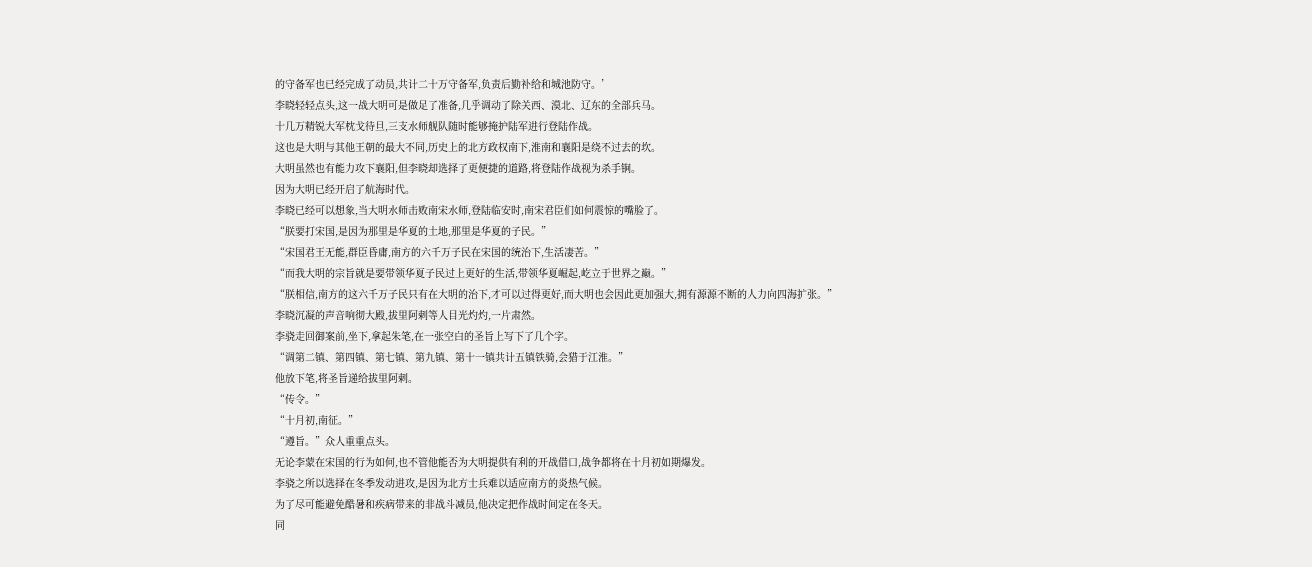的守备军也已经完成了动员,共计二十万守备军,负责后勤补给和城池防守。’
李晓轻轻点头,这一战大明可是做足了准备,几乎调动了除关西、漠北、辽东的全部兵马。
十几万精锐大军枕戈待旦,三支水师舰队随时能够掩护陆军进行登陆作战。
这也是大明与其他王朝的最大不同,历史上的北方政权南下,淮南和襄阳是绕不过去的坎。
大明虽然也有能力攻下襄阳,但李晓却选择了更便捷的道路,将登陆作战视为杀手锏。
因为大明已经开启了航海时代。
李晓已经可以想象,当大明水师击败南宋水师,登陆临安时,南宋君臣们如何震惊的嘴脸了。
“朕要打宋国,是因为那里是华夏的土地,那里是华夏的子民。”
“宋国君王无能,群臣昏庸,南方的六千万子民在宋国的统治下,生活凄苦。”
“而我大明的宗旨就是要带领华夏子民过上更好的生活,带领华夏崛起,屹立于世界之巅。”
“朕相信,南方的这六千万子民只有在大明的治下,才可以过得更好,而大明也会因此更加强大,拥有源源不断的人力向四海扩张。”
李晓沉凝的声音响彻大殿,拔里阿剌等人目光灼灼,一片肃然。
李骁走回御案前,坐下,拿起朱笔,在一张空白的圣旨上写下了几个字。
“调第二镇、第四镇、第七镇、第九镇、第十一镇共计五镇铁骑,会猎于江淮。”
他放下笔,将圣旨递给拔里阿剌。
“传令。”
“十月初,南征。”
“遵旨。”众人重重点头。
无论李蒙在宋国的行为如何,也不管他能否为大明提供有利的开战借口,战争都将在十月初如期爆发。
李骁之所以选择在冬季发动进攻,是因为北方士兵难以适应南方的炎热气候。
为了尽可能避免酷暑和疾病带来的非战斗减员,他决定把作战时间定在冬天。
同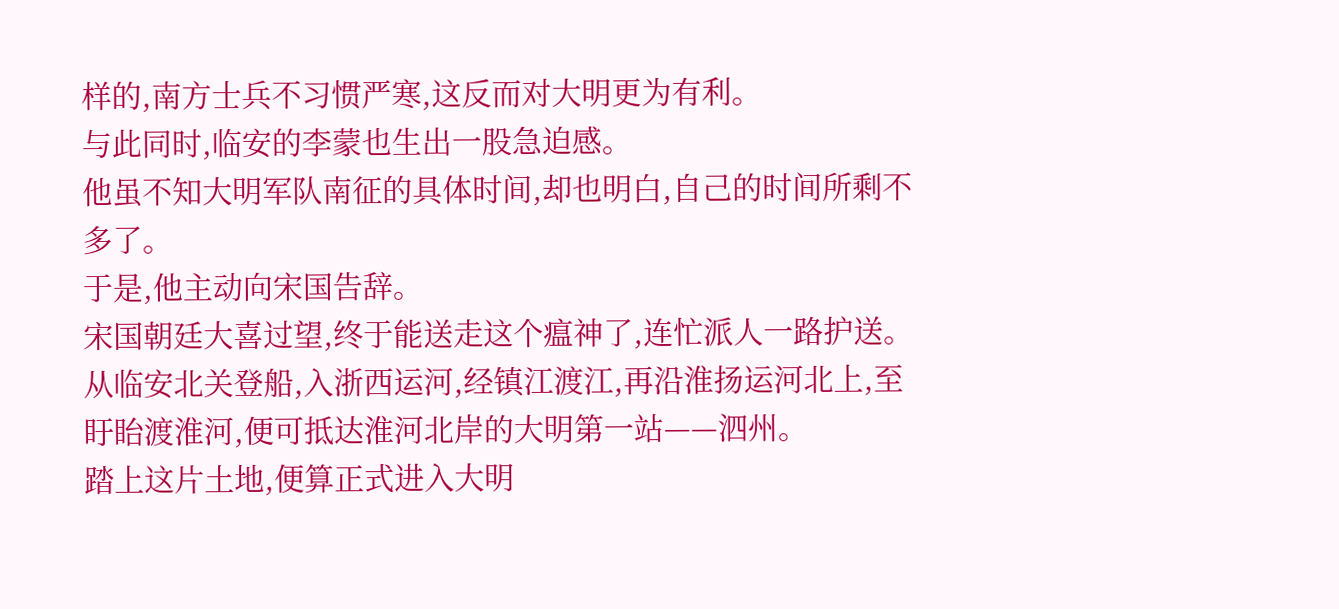样的,南方士兵不习惯严寒,这反而对大明更为有利。
与此同时,临安的李蒙也生出一股急迫感。
他虽不知大明军队南征的具体时间,却也明白,自己的时间所剩不多了。
于是,他主动向宋国告辞。
宋国朝廷大喜过望,终于能送走这个瘟神了,连忙派人一路护送。
从临安北关登船,入浙西运河,经镇江渡江,再沿淮扬运河北上,至盱眙渡淮河,便可抵达淮河北岸的大明第一站——泗州。
踏上这片土地,便算正式进入大明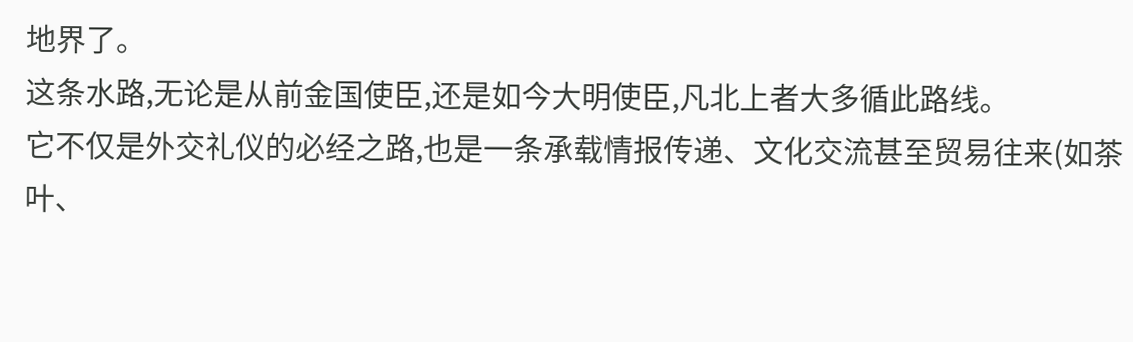地界了。
这条水路,无论是从前金国使臣,还是如今大明使臣,凡北上者大多循此路线。
它不仅是外交礼仪的必经之路,也是一条承载情报传递、文化交流甚至贸易往来(如茶叶、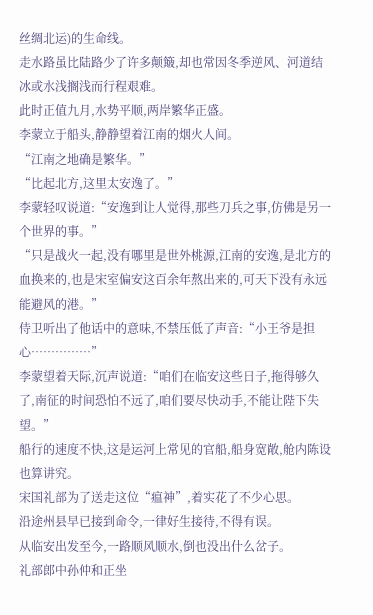丝绸北运)的生命线。
走水路虽比陆路少了许多颠簸,却也常因冬季逆风、河道结冰或水浅搁浅而行程艰难。
此时正值九月,水势平顺,两岸繁华正盛。
李蒙立于船头,静静望着江南的烟火人间。
“江南之地确是繁华。”
“比起北方,这里太安逸了。”
李蒙轻叹说道:“安逸到让人觉得,那些刀兵之事,仿佛是另一个世界的事。”
“只是战火一起,没有哪里是世外桃源,江南的安逸,是北方的血换来的,也是宋室偏安这百余年熬出来的,可天下没有永远能避风的港。”
侍卫听出了他话中的意味,不禁压低了声音:“小王爷是担心……………”
李蒙望着天际,沉声说道:“咱们在临安这些日子,拖得够久了,南征的时间恐怕不远了,咱们要尽快动手,不能让陛下失望。”
船行的速度不快,这是运河上常见的官船,船身宽敞,舱内陈设也算讲究。
宋国礼部为了送走这位“瘟神”,着实花了不少心思。
沿途州县早已接到命令,一律好生接待,不得有误。
从临安出发至今,一路顺风顺水,倒也没出什么岔子。
礼部郎中孙仲和正坐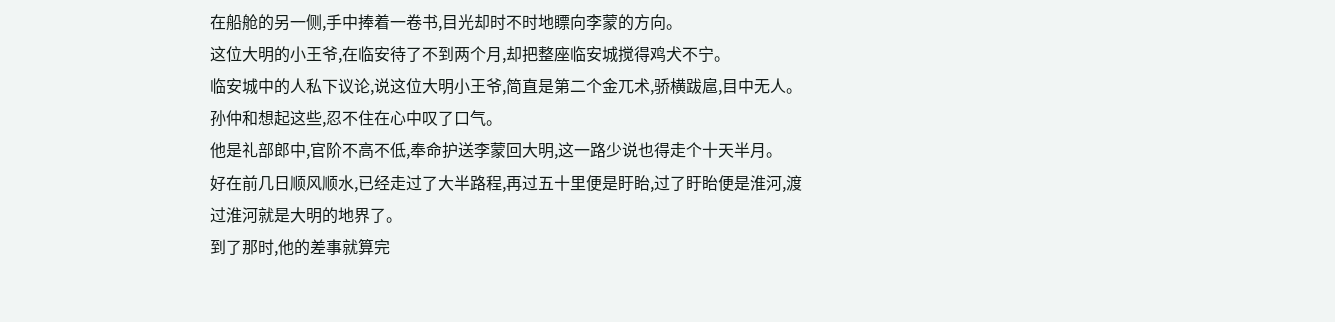在船舱的另一侧,手中捧着一卷书,目光却时不时地瞟向李蒙的方向。
这位大明的小王爷,在临安待了不到两个月,却把整座临安城搅得鸡犬不宁。
临安城中的人私下议论,说这位大明小王爷,简直是第二个金兀术,骄横跋扈,目中无人。
孙仲和想起这些,忍不住在心中叹了口气。
他是礼部郎中,官阶不高不低,奉命护送李蒙回大明,这一路少说也得走个十天半月。
好在前几日顺风顺水,已经走过了大半路程,再过五十里便是盱眙,过了盱眙便是淮河,渡过淮河就是大明的地界了。
到了那时,他的差事就算完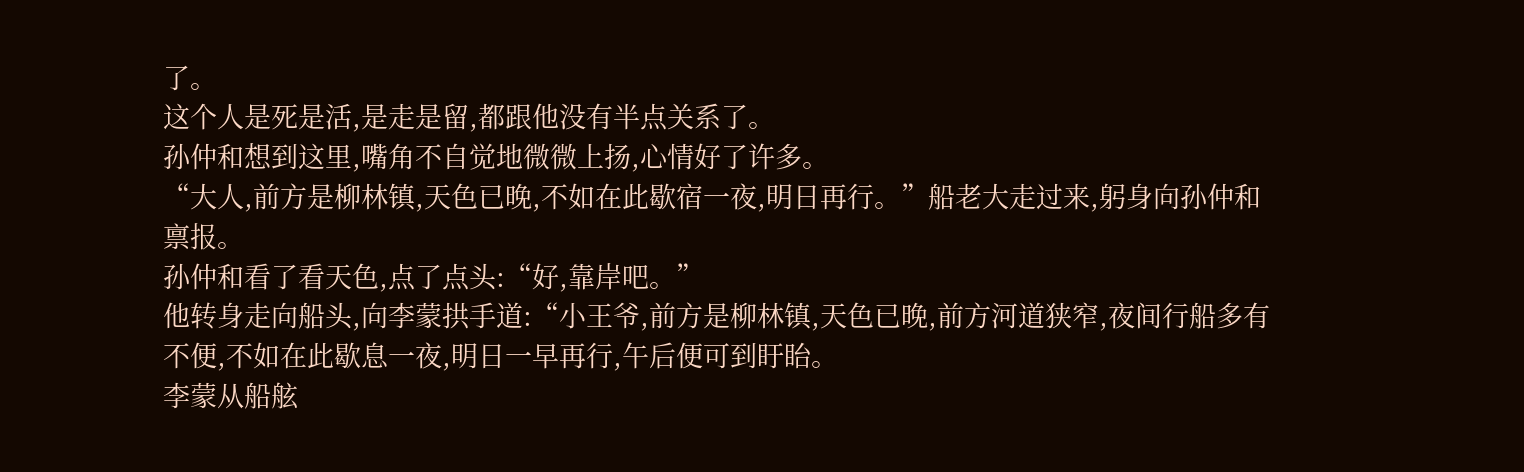了。
这个人是死是活,是走是留,都跟他没有半点关系了。
孙仲和想到这里,嘴角不自觉地微微上扬,心情好了许多。
“大人,前方是柳林镇,天色已晚,不如在此歇宿一夜,明日再行。”船老大走过来,躬身向孙仲和禀报。
孙仲和看了看天色,点了点头:“好,靠岸吧。”
他转身走向船头,向李蒙拱手道:“小王爷,前方是柳林镇,天色已晚,前方河道狭窄,夜间行船多有不便,不如在此歇息一夜,明日一早再行,午后便可到盱眙。
李蒙从船舷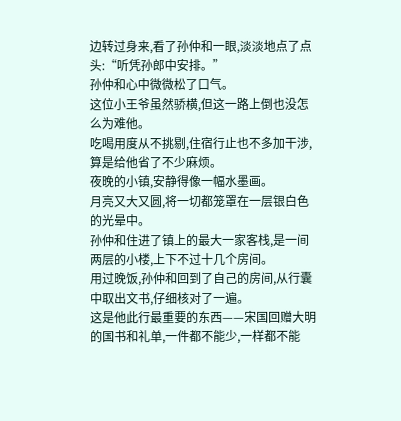边转过身来,看了孙仲和一眼,淡淡地点了点头:“听凭孙郎中安排。”
孙仲和心中微微松了口气。
这位小王爷虽然骄横,但这一路上倒也没怎么为难他。
吃喝用度从不挑剔,住宿行止也不多加干涉,算是给他省了不少麻烦。
夜晚的小镇,安静得像一幅水墨画。
月亮又大又圆,将一切都笼罩在一层银白色的光晕中。
孙仲和住进了镇上的最大一家客栈,是一间两层的小楼,上下不过十几个房间。
用过晚饭,孙仲和回到了自己的房间,从行囊中取出文书,仔细核对了一遍。
这是他此行最重要的东西——宋国回赠大明的国书和礼单,一件都不能少,一样都不能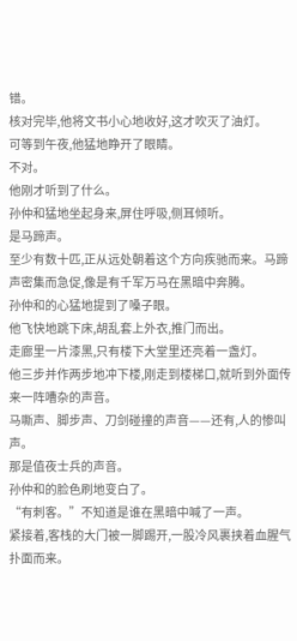错。
核对完毕,他将文书小心地收好,这才吹灭了油灯。
可等到午夜,他猛地睁开了眼睛。
不对。
他刚才听到了什么。
孙仲和猛地坐起身来,屏住呼吸,侧耳倾听。
是马蹄声。
至少有数十匹,正从远处朝着这个方向疾驰而来。马蹄声密集而急促,像是有千军万马在黑暗中奔腾。
孙仲和的心猛地提到了嗓子眼。
他飞快地跳下床,胡乱套上外衣,推门而出。
走廊里一片漆黑,只有楼下大堂里还亮着一盏灯。
他三步并作两步地冲下楼,刚走到楼梯口,就听到外面传来一阵嘈杂的声音。
马嘶声、脚步声、刀剑碰撞的声音——还有,人的惨叫声。
那是值夜士兵的声音。
孙仲和的脸色刷地变白了。
“有刺客。”不知道是谁在黑暗中喊了一声。
紧接着,客栈的大门被一脚踢开,一股冷风裹挟着血腥气扑面而来。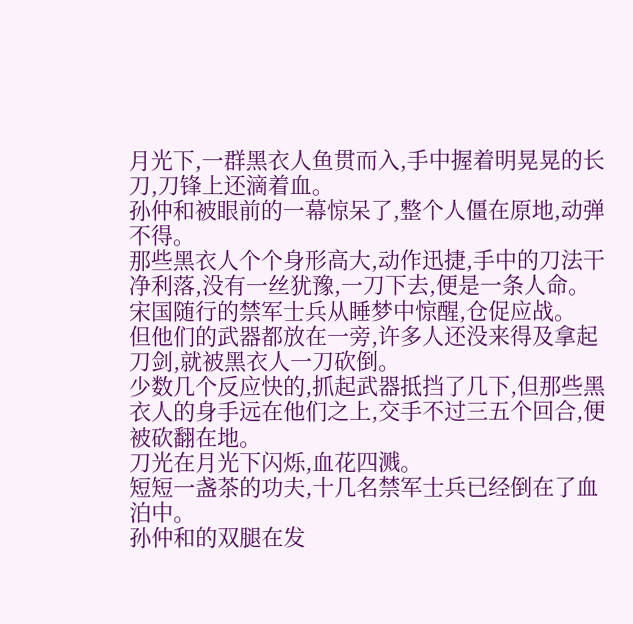月光下,一群黑衣人鱼贯而入,手中握着明晃晃的长刀,刀锋上还滴着血。
孙仲和被眼前的一幕惊呆了,整个人僵在原地,动弹不得。
那些黑衣人个个身形高大,动作迅捷,手中的刀法干净利落,没有一丝犹豫,一刀下去,便是一条人命。
宋国随行的禁军士兵从睡梦中惊醒,仓促应战。
但他们的武器都放在一旁,许多人还没来得及拿起刀剑,就被黑衣人一刀砍倒。
少数几个反应快的,抓起武器抵挡了几下,但那些黑衣人的身手远在他们之上,交手不过三五个回合,便被砍翻在地。
刀光在月光下闪烁,血花四溅。
短短一盏茶的功夫,十几名禁军士兵已经倒在了血泊中。
孙仲和的双腿在发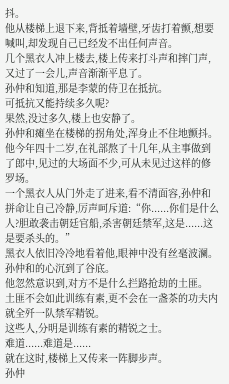抖。
他从楼梯上退下来,背抵着墙壁,牙齿打着颤,想要喊叫,却发现自己已经发不出任何声音。
几个黑衣人冲上楼去,楼上传来打斗声和摔门声,又过了一会儿,声音渐渐平息了。
孙仲和知道,那是李蒙的侍卫在抵抗。
可抵抗又能持续多久呢?
果然,没过多久,楼上也安静了。
孙仲和瘫坐在楼梯的拐角处,浑身止不住地颤抖。
他今年四十二岁,在礼部熬了十几年,从主事做到了郎中,见过的大场面不少,可从未见过这样的修罗场。
一个黑衣人从门外走了进来,看不清面容,孙仲和拼命让自己冷静,厉声呵斥道:“你......你们是什么人?胆敢袭击朝廷官船,杀害朝廷禁军,这是......这是要杀头的。”
黑衣人依旧冷冷地看着他,眼神中没有丝毫波澜。
孙仲和的心沉到了谷底。
他忽然意识到,对方不是什么拦路抢劫的土匪。
土匪不会如此训练有素,更不会在一盏茶的功夫内就全歼一队禁军精锐。
这些人,分明是训练有素的精锐之士。
难道......难道是......
就在这时,楼梯上又传来一阵脚步声。
孙仲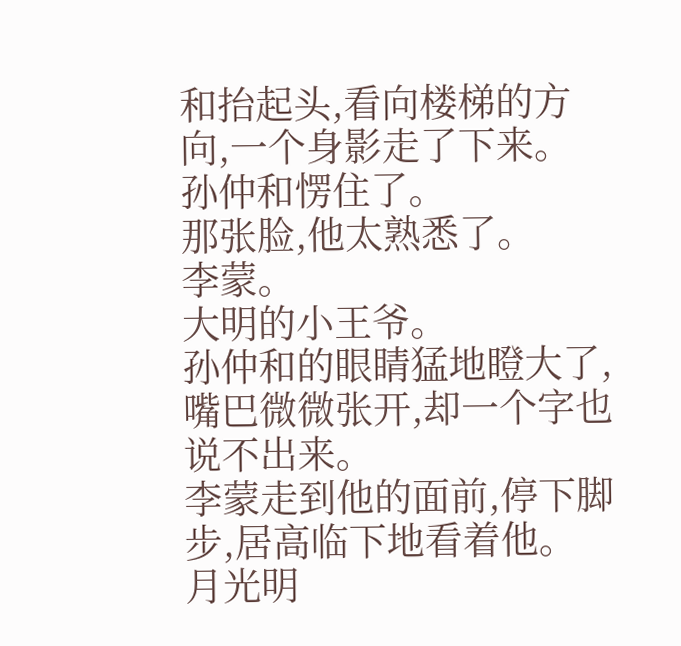和抬起头,看向楼梯的方向,一个身影走了下来。
孙仲和愣住了。
那张脸,他太熟悉了。
李蒙。
大明的小王爷。
孙仲和的眼睛猛地瞪大了,嘴巴微微张开,却一个字也说不出来。
李蒙走到他的面前,停下脚步,居高临下地看着他。
月光明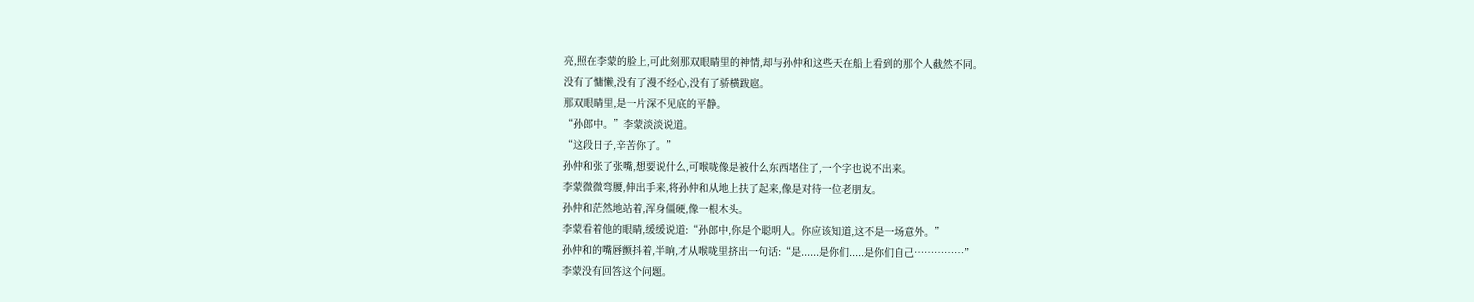亮,照在李蒙的脸上,可此刻那双眼睛里的神情,却与孙仲和这些天在船上看到的那个人截然不同。
没有了慵懒,没有了漫不经心,没有了骄横跋扈。
那双眼睛里,是一片深不见底的平静。
“孙郎中。”李蒙淡淡说道。
“这段日子,辛苦你了。”
孙仲和张了张嘴,想要说什么,可喉咙像是被什么东西堵住了,一个字也说不出来。
李蒙微微弯腰,伸出手来,将孙仲和从地上扶了起来,像是对待一位老朋友。
孙仲和茫然地站着,浑身僵硬,像一根木头。
李蒙看着他的眼睛,缓缓说道:“孙郎中,你是个聪明人。你应该知道,这不是一场意外。”
孙仲和的嘴唇颤抖着,半晌,才从喉咙里挤出一句话:“是......是你们.....是你们自己……………”
李蒙没有回答这个问题。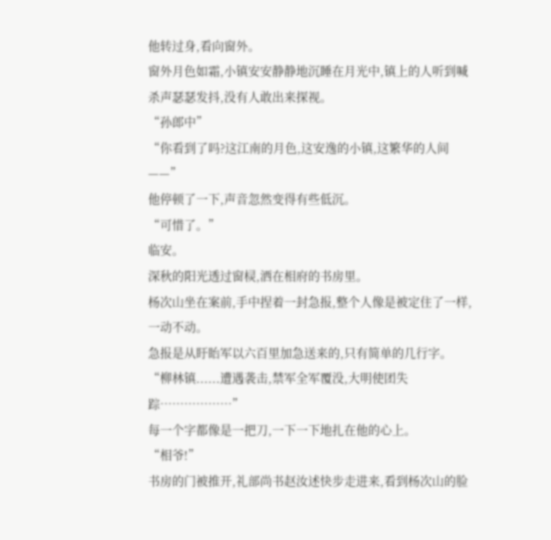他转过身,看向窗外。
窗外月色如霜,小镇安安静静地沉睡在月光中,镇上的人听到喊杀声瑟瑟发抖,没有人敢出来探视。
“孙郎中”
“你看到了吗?这江南的月色,这安逸的小镇,这繁华的人间——”
他停顿了一下,声音忽然变得有些低沉。
“可惜了。”
临安。
深秋的阳光透过窗棂,洒在相府的书房里。
杨次山坐在案前,手中捏着一封急报,整个人像是被定住了一样,一动不动。
急报是从盱眙军以六百里加急送来的,只有简单的几行字。
“柳林镇......遭遇袭击,禁军全军覆没,大明使团失踪………………”
每一个字都像是一把刀,一下一下地扎在他的心上。
“相爷!”
书房的门被推开,礼部尚书赵汝述快步走进来,看到杨次山的脸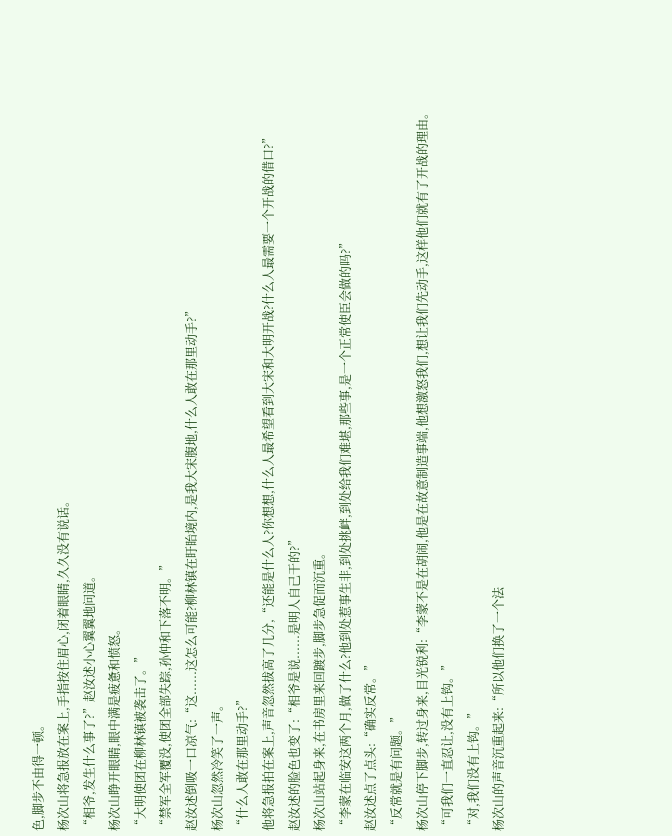色,脚步不由得一顿。
杨次山将急报放在案上,手指按住眉心,闭着眼睛,久久没有说话。
“相爷,发生什么事了?”赵汝述小心翼翼地问道。
杨次山睁开眼睛,眼中满是疲惫和愤怒。
“大明使团在柳林镇被袭击了。”
“禁军全军覆没,使团全部失踪,孙仲和下落不明。”
赵汝述倒吸一口凉气:“这......这怎么可能?柳林镇在盱眙境内,是我大宋腹地,什么人敢在那里动手?”
杨次山忽然冷笑了一声。
“什么人敢在那里动手?”
他将急报拍在案上,声音忽然拔高了几分,“还能是什么人?你想想,什么人最希望看到大宋和大明开战?什么人最需要一个开战的借口?”
赵汝述的脸色也变了:“相爷是说......是明人自己干的?”
杨次山站起身来,在书房里来回踱步,脚步急促而沉重。
“李蒙在临安这两个月,做了什么?他到处惹事生非,到处挑衅,到处给我们难堪,那些事,是一个正常使臣会做的吗?”
赵汝述点了点头:“确实反常。”
“反常就是有问题。”
杨次山停下脚步,转过身来,目光锐利:“李蒙不是在胡闹,他是在故意制造事端,他想激怒我们,想让我们先动手,这样他们就有了开战的理由。
“可我们一直忍让,没有上钩。”
“对,我们没有上钩。”
杨次山的声音沉重起来:“所以他们换了一个法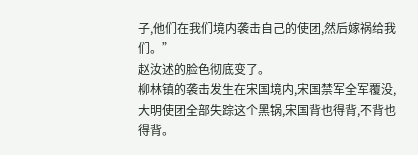子,他们在我们境内袭击自己的使团,然后嫁祸给我们。”
赵汝述的脸色彻底变了。
柳林镇的袭击发生在宋国境内,宋国禁军全军覆没,大明使团全部失踪这个黑锅,宋国背也得背,不背也得背。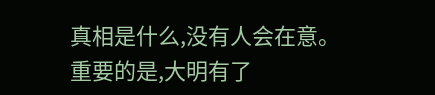真相是什么,没有人会在意。
重要的是,大明有了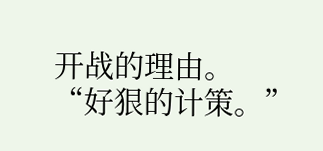开战的理由。
“好狠的计策。”